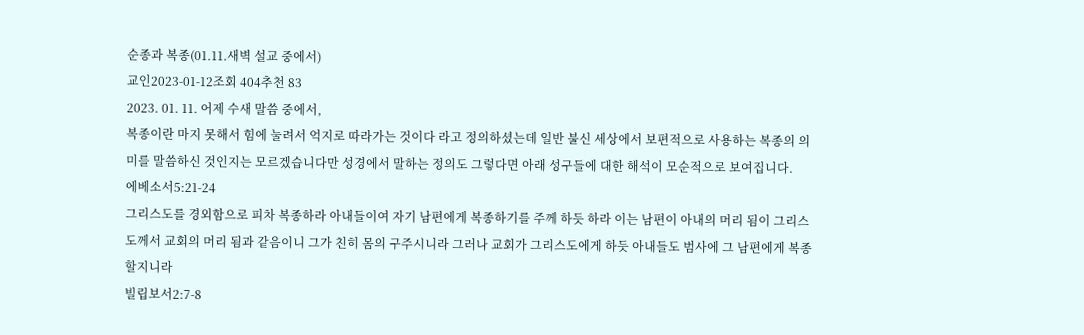순종과 복종(01.11.새벽 설교 중에서)
교인2023-01-12조회 404추천 83
2023. 01. 11. 어제 수새 말씀 중에서,
복종이란 마지 못해서 힘에 눌려서 억지로 따라가는 것이다 라고 정의하셨는데 일반 불신 세상에서 보편적으로 사용하는 복종의 의미를 말씀하신 것인지는 모르겠습니다만 성경에서 말하는 정의도 그렇다면 아래 성구들에 대한 해석이 모순적으로 보여집니다.
에베소서5:21-24
그리스도를 경외함으로 피차 복종하라 아내들이여 자기 남편에게 복종하기를 주께 하듯 하라 이는 남편이 아내의 머리 됨이 그리스도께서 교회의 머리 됨과 같음이니 그가 친히 몸의 구주시니라 그러나 교회가 그리스도에게 하듯 아내들도 범사에 그 남편에게 복종할지니라
빌립보서2:7-8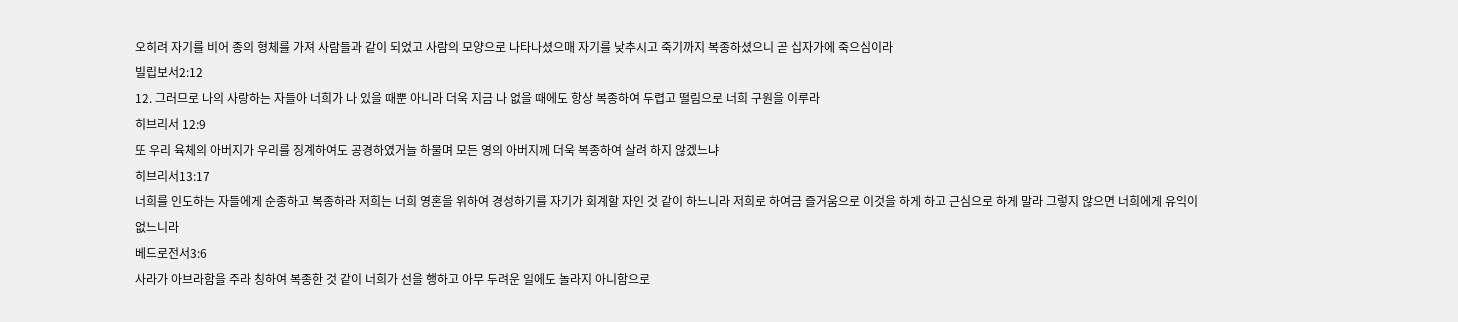오히려 자기를 비어 종의 형체를 가져 사람들과 같이 되었고 사람의 모양으로 나타나셨으매 자기를 낮추시고 죽기까지 복종하셨으니 곧 십자가에 죽으심이라
빌립보서2:12
12. 그러므로 나의 사랑하는 자들아 너희가 나 있을 때뿐 아니라 더욱 지금 나 없을 때에도 항상 복종하여 두렵고 떨림으로 너희 구원을 이루라
히브리서 12:9
또 우리 육체의 아버지가 우리를 징계하여도 공경하였거늘 하물며 모든 영의 아버지께 더욱 복종하여 살려 하지 않겠느냐
히브리서13:17
너희를 인도하는 자들에게 순종하고 복종하라 저희는 너희 영혼을 위하여 경성하기를 자기가 회계할 자인 것 같이 하느니라 저희로 하여금 즐거움으로 이것을 하게 하고 근심으로 하게 말라 그렇지 않으면 너희에게 유익이 없느니라
베드로전서3:6
사라가 아브라함을 주라 칭하여 복종한 것 같이 너희가 선을 행하고 아무 두려운 일에도 놀라지 아니함으로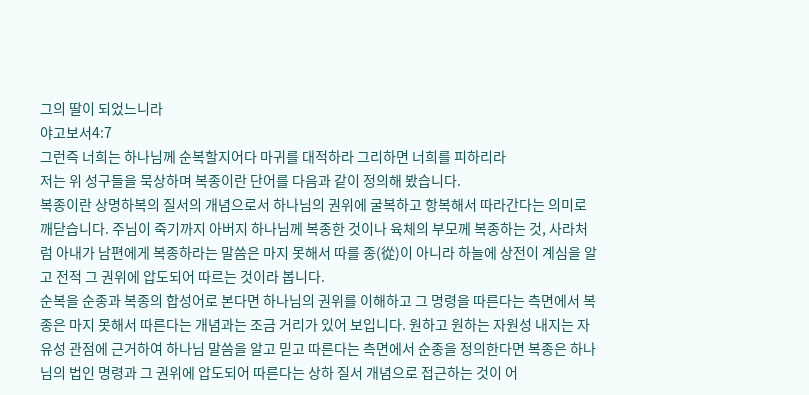그의 딸이 되었느니라
야고보서4:7
그런즉 너희는 하나님께 순복할지어다 마귀를 대적하라 그리하면 너희를 피하리라
저는 위 성구들을 묵상하며 복종이란 단어를 다음과 같이 정의해 봤습니다.
복종이란 상명하복의 질서의 개념으로서 하나님의 권위에 굴복하고 항복해서 따라간다는 의미로 깨닫습니다. 주님이 죽기까지 아버지 하나님께 복종한 것이나 육체의 부모께 복종하는 것, 사라처럼 아내가 남편에게 복종하라는 말씀은 마지 못해서 따를 종(從)이 아니라 하늘에 상전이 계심을 알고 전적 그 권위에 압도되어 따르는 것이라 봅니다.
순복을 순종과 복종의 합성어로 본다면 하나님의 권위를 이해하고 그 명령을 따른다는 측면에서 복종은 마지 못해서 따른다는 개념과는 조금 거리가 있어 보입니다. 원하고 원하는 자원성 내지는 자유성 관점에 근거하여 하나님 말씀을 알고 믿고 따른다는 측면에서 순종을 정의한다면 복종은 하나님의 법인 명령과 그 권위에 압도되어 따른다는 상하 질서 개념으로 접근하는 것이 어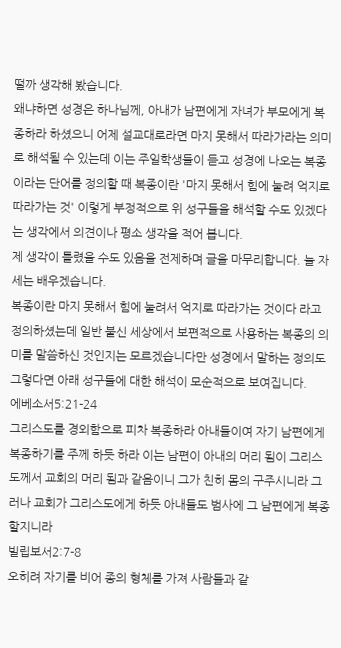떨까 생각해 봤습니다.
왜냐하면 성경은 하나님께, 아내가 남편에게 자녀가 부모에게 복종하라 하셨으니 어제 설교대로라면 마지 못해서 따라가라는 의미로 해석될 수 있는데 이는 주일학생들이 듣고 성경에 나오는 복종이라는 단어를 정의할 때 복종이란 '마지 못해서 힘에 눌려 억지로 따라가는 것' 이렇게 부정적으로 위 성구들을 해석할 수도 있겠다는 생각에서 의견이나 평소 생각을 적어 봅니다.
제 생각이 틀렸을 수도 있음을 전제하며 글을 마무리합니다. 늘 자세는 배우겠습니다.
복종이란 마지 못해서 힘에 눌려서 억지로 따라가는 것이다 라고 정의하셨는데 일반 불신 세상에서 보편적으로 사용하는 복종의 의미를 말씀하신 것인지는 모르겠습니다만 성경에서 말하는 정의도 그렇다면 아래 성구들에 대한 해석이 모순적으로 보여집니다.
에베소서5:21-24
그리스도를 경외함으로 피차 복종하라 아내들이여 자기 남편에게 복종하기를 주께 하듯 하라 이는 남편이 아내의 머리 됨이 그리스도께서 교회의 머리 됨과 같음이니 그가 친히 몸의 구주시니라 그러나 교회가 그리스도에게 하듯 아내들도 범사에 그 남편에게 복종할지니라
빌립보서2:7-8
오히려 자기를 비어 종의 형체를 가져 사람들과 같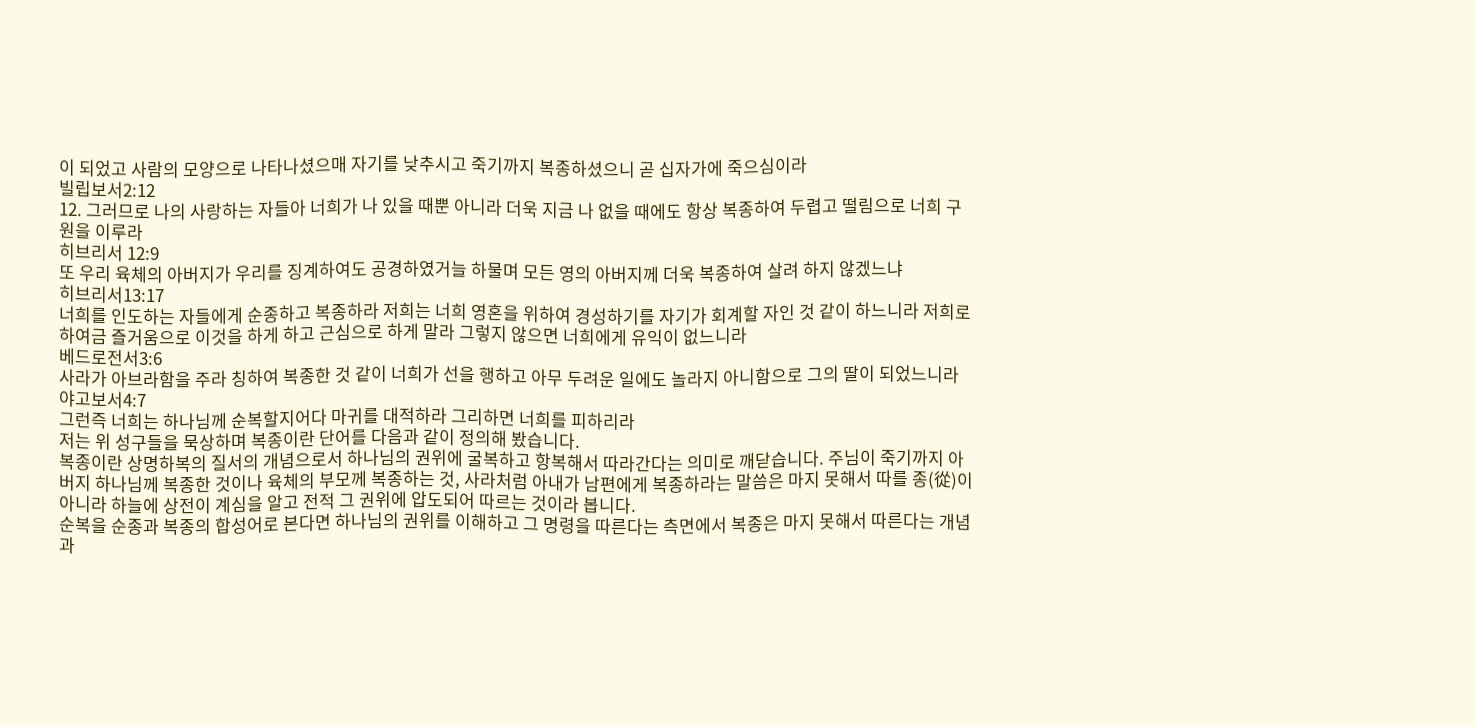이 되었고 사람의 모양으로 나타나셨으매 자기를 낮추시고 죽기까지 복종하셨으니 곧 십자가에 죽으심이라
빌립보서2:12
12. 그러므로 나의 사랑하는 자들아 너희가 나 있을 때뿐 아니라 더욱 지금 나 없을 때에도 항상 복종하여 두렵고 떨림으로 너희 구원을 이루라
히브리서 12:9
또 우리 육체의 아버지가 우리를 징계하여도 공경하였거늘 하물며 모든 영의 아버지께 더욱 복종하여 살려 하지 않겠느냐
히브리서13:17
너희를 인도하는 자들에게 순종하고 복종하라 저희는 너희 영혼을 위하여 경성하기를 자기가 회계할 자인 것 같이 하느니라 저희로 하여금 즐거움으로 이것을 하게 하고 근심으로 하게 말라 그렇지 않으면 너희에게 유익이 없느니라
베드로전서3:6
사라가 아브라함을 주라 칭하여 복종한 것 같이 너희가 선을 행하고 아무 두려운 일에도 놀라지 아니함으로 그의 딸이 되었느니라
야고보서4:7
그런즉 너희는 하나님께 순복할지어다 마귀를 대적하라 그리하면 너희를 피하리라
저는 위 성구들을 묵상하며 복종이란 단어를 다음과 같이 정의해 봤습니다.
복종이란 상명하복의 질서의 개념으로서 하나님의 권위에 굴복하고 항복해서 따라간다는 의미로 깨닫습니다. 주님이 죽기까지 아버지 하나님께 복종한 것이나 육체의 부모께 복종하는 것, 사라처럼 아내가 남편에게 복종하라는 말씀은 마지 못해서 따를 종(從)이 아니라 하늘에 상전이 계심을 알고 전적 그 권위에 압도되어 따르는 것이라 봅니다.
순복을 순종과 복종의 합성어로 본다면 하나님의 권위를 이해하고 그 명령을 따른다는 측면에서 복종은 마지 못해서 따른다는 개념과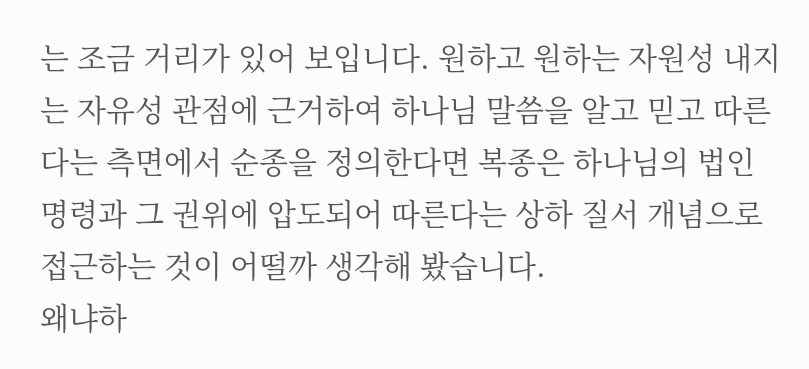는 조금 거리가 있어 보입니다. 원하고 원하는 자원성 내지는 자유성 관점에 근거하여 하나님 말씀을 알고 믿고 따른다는 측면에서 순종을 정의한다면 복종은 하나님의 법인 명령과 그 권위에 압도되어 따른다는 상하 질서 개념으로 접근하는 것이 어떨까 생각해 봤습니다.
왜냐하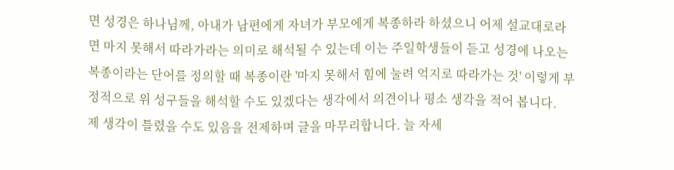면 성경은 하나님께, 아내가 남편에게 자녀가 부모에게 복종하라 하셨으니 어제 설교대로라면 마지 못해서 따라가라는 의미로 해석될 수 있는데 이는 주일학생들이 듣고 성경에 나오는 복종이라는 단어를 정의할 때 복종이란 '마지 못해서 힘에 눌려 억지로 따라가는 것' 이렇게 부정적으로 위 성구들을 해석할 수도 있겠다는 생각에서 의견이나 평소 생각을 적어 봅니다.
제 생각이 틀렸을 수도 있음을 전제하며 글을 마무리합니다. 늘 자세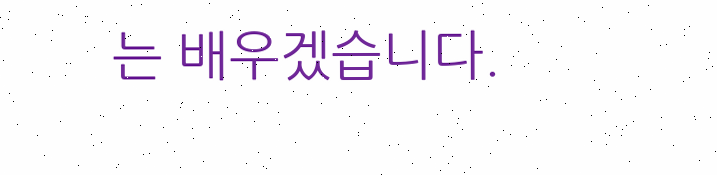는 배우겠습니다.